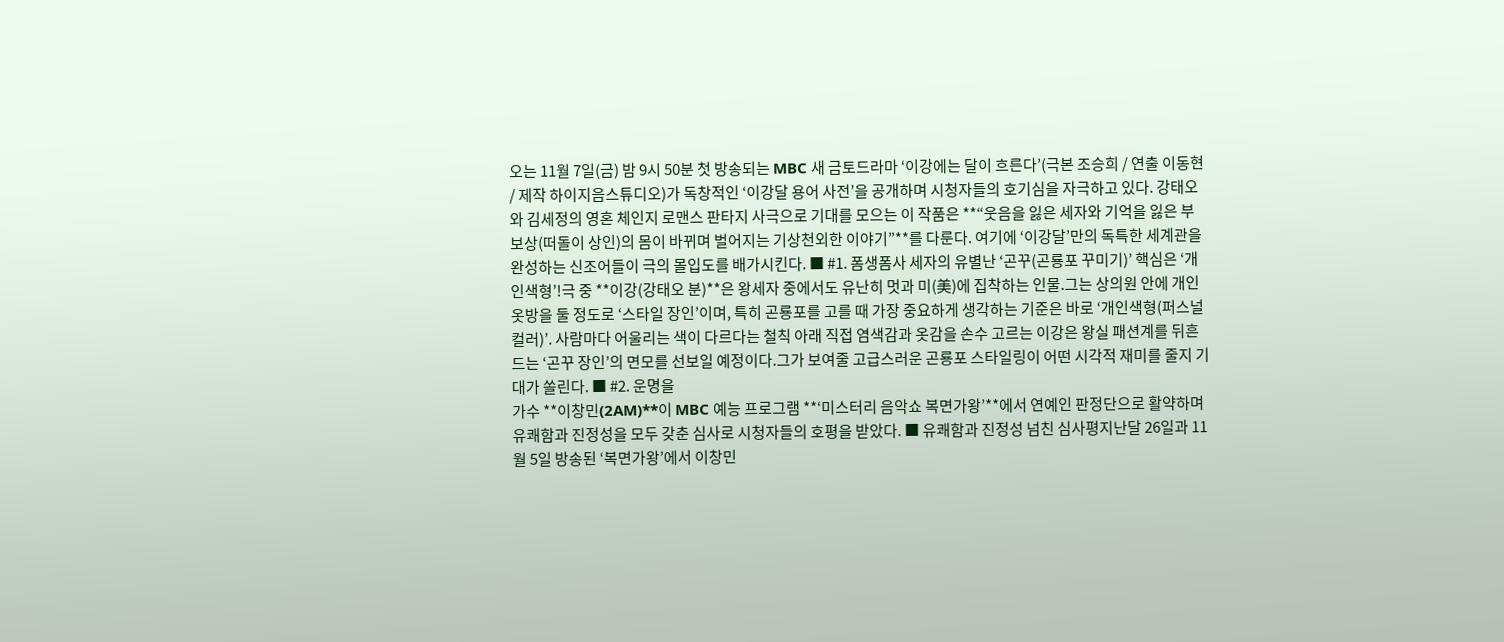오는 11월 7일(금) 밤 9시 50분 첫 방송되는 MBC 새 금토드라마 ‘이강에는 달이 흐른다’(극본 조승희 / 연출 이동현 / 제작 하이지음스튜디오)가 독창적인 ‘이강달 용어 사전’을 공개하며 시청자들의 호기심을 자극하고 있다. 강태오와 김세정의 영혼 체인지 로맨스 판타지 사극으로 기대를 모으는 이 작품은 **“웃음을 잃은 세자와 기억을 잃은 부보상(떠돌이 상인)의 몸이 바뀌며 벌어지는 기상천외한 이야기”**를 다룬다. 여기에 ‘이강달’만의 독특한 세계관을 완성하는 신조어들이 극의 몰입도를 배가시킨다. ■ #1. 폼생폼사 세자의 유별난 ‘곤꾸(곤룡포 꾸미기)’ 핵심은 ‘개인색형’!극 중 **이강(강태오 분)**은 왕세자 중에서도 유난히 멋과 미(美)에 집착하는 인물.그는 상의원 안에 개인 옷방을 둘 정도로 ‘스타일 장인’이며, 특히 곤룡포를 고를 때 가장 중요하게 생각하는 기준은 바로 ‘개인색형(퍼스널 컬러)’. 사람마다 어울리는 색이 다르다는 철칙 아래 직접 염색감과 옷감을 손수 고르는 이강은 왕실 패션계를 뒤흔드는 ‘곤꾸 장인’의 면모를 선보일 예정이다.그가 보여줄 고급스러운 곤룡포 스타일링이 어떤 시각적 재미를 줄지 기대가 쏠린다. ■ #2. 운명을
가수 **이창민(2AM)**이 MBC 예능 프로그램 **‘미스터리 음악쇼 복면가왕’**에서 연예인 판정단으로 활약하며유쾌함과 진정성을 모두 갖춘 심사로 시청자들의 호평을 받았다. ■ 유쾌함과 진정성 넘친 심사평지난달 26일과 11월 5일 방송된 ‘복면가왕’에서 이창민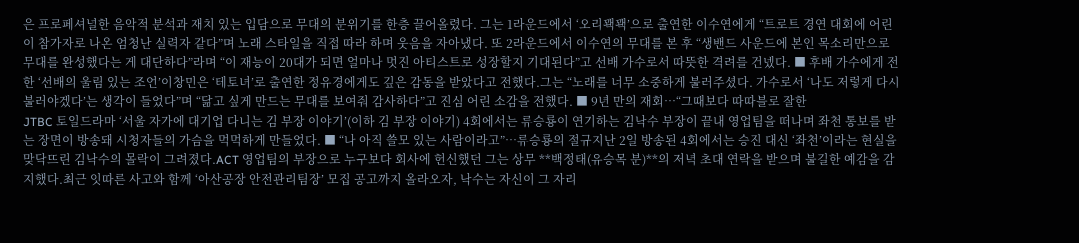은 프로페셔널한 음악적 분석과 재치 있는 입담으로 무대의 분위기를 한층 끌어올렸다. 그는 1라운드에서 ‘오리꽥꽥’으로 출연한 이수연에게 “트로트 경연 대회에 어린이 참가자로 나온 엄청난 실력자 같다”며 노래 스타일을 직접 따라 하며 웃음을 자아냈다. 또 2라운드에서 이수연의 무대를 본 후 “생밴드 사운드에 본인 목소리만으로 무대를 완성했다는 게 대단하다”라며 “이 재능이 20대가 되면 얼마나 멋진 아티스트로 성장할지 기대된다”고 선배 가수로서 따뜻한 격려를 건넸다. ■ 후배 가수에게 전한 ‘선배의 울림 있는 조언’이창민은 ‘테토녀’로 출연한 정유경에게도 깊은 감동을 받았다고 전했다.그는 “노래를 너무 소중하게 불러주셨다. 가수로서 ‘나도 저렇게 다시 불러야겠다’는 생각이 들었다”며 “닮고 싶게 만드는 무대를 보여줘 감사하다”고 진심 어린 소감을 전했다. ■ 9년 만의 재회…“그때보다 따따블로 잘한
JTBC 토일드라마 ‘서울 자가에 대기업 다니는 김 부장 이야기’(이하 김 부장 이야기) 4회에서는 류승룡이 연기하는 김낙수 부장이 끝내 영업팀을 떠나며 좌천 통보를 받는 장면이 방송돼 시청자들의 가슴을 먹먹하게 만들었다. ■ “나 아직 쓸모 있는 사람이라고”…류승룡의 절규지난 2일 방송된 4회에서는 승진 대신 ‘좌천’이라는 현실을 맞닥뜨린 김낙수의 몰락이 그려졌다.ACT 영업팀의 부장으로 누구보다 회사에 헌신했던 그는 상무 **백정태(유승목 분)**의 저녁 초대 연락을 받으며 불길한 예감을 감지했다.최근 잇따른 사고와 함께 ‘아산공장 안전관리팀장’ 모집 공고까지 올라오자, 낙수는 자신이 그 자리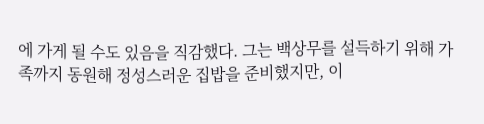에 가게 될 수도 있음을 직감했다. 그는 백상무를 설득하기 위해 가족까지 동원해 정성스러운 집밥을 준비했지만, 이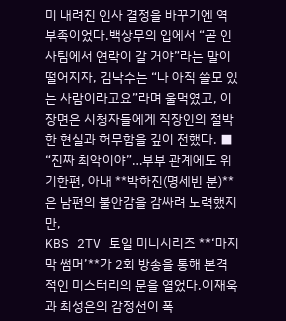미 내려진 인사 결정을 바꾸기엔 역부족이었다.백상무의 입에서 “곧 인사팀에서 연락이 갈 거야”라는 말이 떨어지자, 김낙수는 “나 아직 쓸모 있는 사람이라고요”라며 울먹였고, 이 장면은 시청자들에게 직장인의 절박한 현실과 허무함을 깊이 전했다. ■ “진짜 최악이야”…부부 관계에도 위기한편, 아내 **박하진(명세빈 분)**은 남편의 불안감을 감싸려 노력했지만,
KBS 2TV 토일 미니시리즈 **‘마지막 썸머’**가 2회 방송을 통해 본격적인 미스터리의 문을 열었다.이재욱과 최성은의 감정선이 폭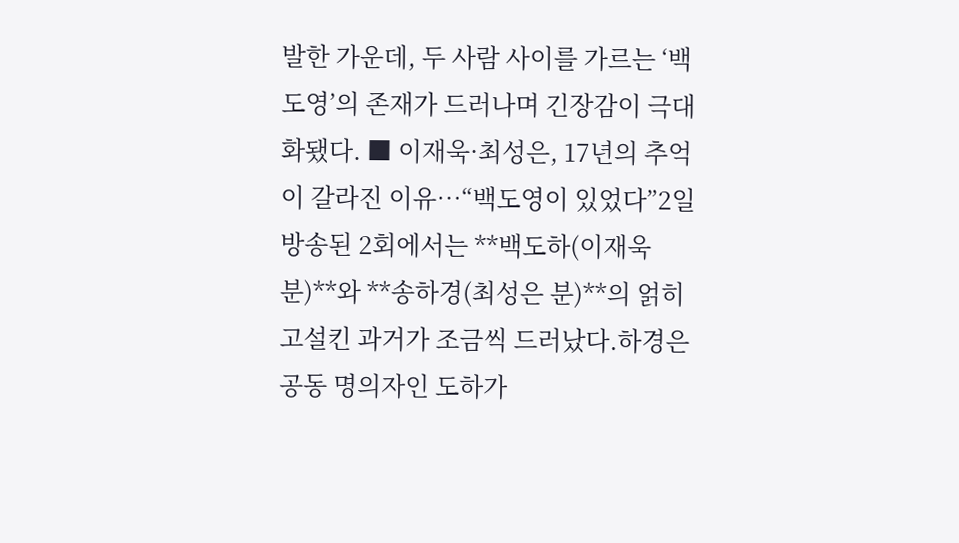발한 가운데, 두 사람 사이를 가르는 ‘백도영’의 존재가 드러나며 긴장감이 극대화됐다. ■ 이재욱·최성은, 17년의 추억이 갈라진 이유…“백도영이 있었다”2일 방송된 2회에서는 **백도하(이재욱 분)**와 **송하경(최성은 분)**의 얽히고설킨 과거가 조금씩 드러났다.하경은 공동 명의자인 도하가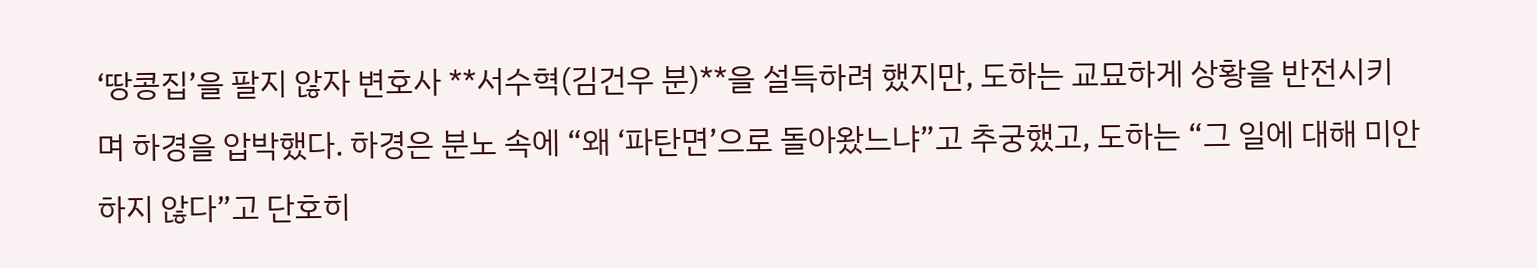‘땅콩집’을 팔지 않자 변호사 **서수혁(김건우 분)**을 설득하려 했지만, 도하는 교묘하게 상황을 반전시키며 하경을 압박했다. 하경은 분노 속에 “왜 ‘파탄면’으로 돌아왔느냐”고 추궁했고, 도하는 “그 일에 대해 미안하지 않다”고 단호히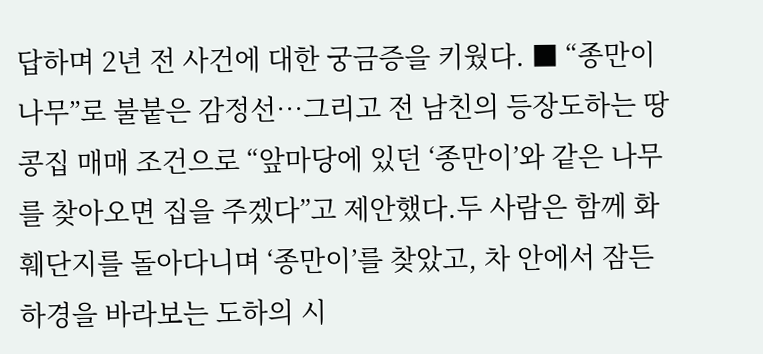답하며 2년 전 사건에 대한 궁금증을 키웠다. ■ “종만이 나무”로 불붙은 감정선…그리고 전 남친의 등장도하는 땅콩집 매매 조건으로 “앞마당에 있던 ‘종만이’와 같은 나무를 찾아오면 집을 주겠다”고 제안했다.두 사람은 함께 화훼단지를 돌아다니며 ‘종만이’를 찾았고, 차 안에서 잠든 하경을 바라보는 도하의 시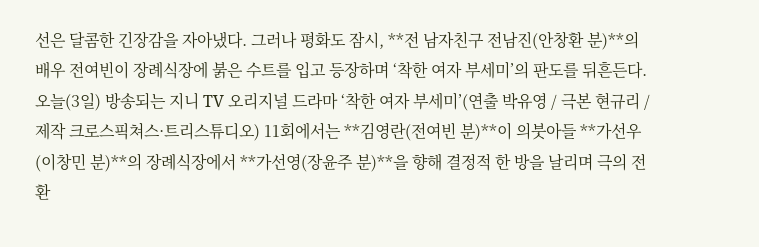선은 달콤한 긴장감을 자아냈다. 그러나 평화도 잠시, **전 남자친구 전남진(안창환 분)**의
배우 전여빈이 장례식장에 붉은 수트를 입고 등장하며 ‘착한 여자 부세미’의 판도를 뒤흔든다. 오늘(3일) 방송되는 지니 TV 오리지널 드라마 ‘착한 여자 부세미’(연출 박유영 / 극본 현규리 / 제작 크로스픽쳐스·트리스튜디오) 11회에서는 **김영란(전여빈 분)**이 의붓아들 **가선우(이창민 분)**의 장례식장에서 **가선영(장윤주 분)**을 향해 결정적 한 방을 날리며 극의 전환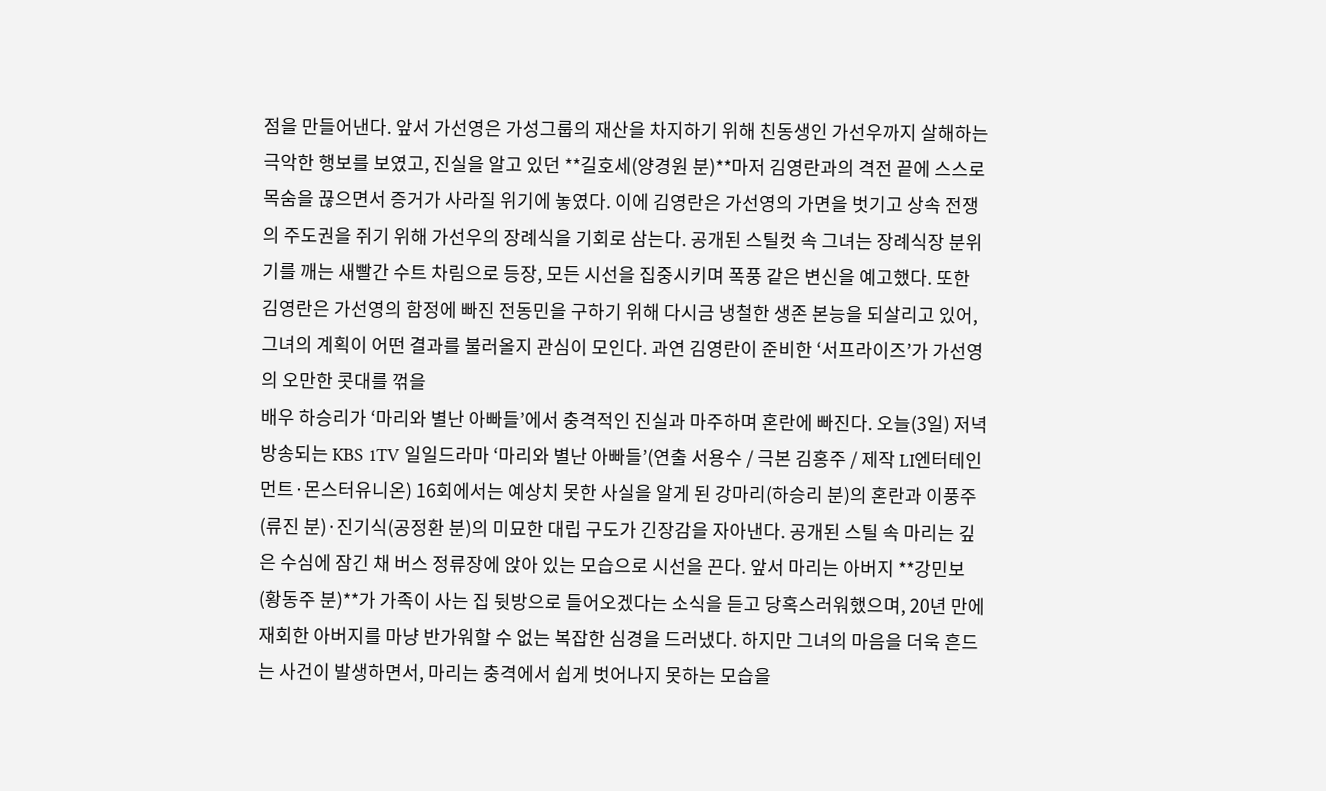점을 만들어낸다. 앞서 가선영은 가성그룹의 재산을 차지하기 위해 친동생인 가선우까지 살해하는 극악한 행보를 보였고, 진실을 알고 있던 **길호세(양경원 분)**마저 김영란과의 격전 끝에 스스로 목숨을 끊으면서 증거가 사라질 위기에 놓였다. 이에 김영란은 가선영의 가면을 벗기고 상속 전쟁의 주도권을 쥐기 위해 가선우의 장례식을 기회로 삼는다. 공개된 스틸컷 속 그녀는 장례식장 분위기를 깨는 새빨간 수트 차림으로 등장, 모든 시선을 집중시키며 폭풍 같은 변신을 예고했다. 또한 김영란은 가선영의 함정에 빠진 전동민을 구하기 위해 다시금 냉철한 생존 본능을 되살리고 있어, 그녀의 계획이 어떤 결과를 불러올지 관심이 모인다. 과연 김영란이 준비한 ‘서프라이즈’가 가선영의 오만한 콧대를 꺾을
배우 하승리가 ‘마리와 별난 아빠들’에서 충격적인 진실과 마주하며 혼란에 빠진다. 오늘(3일) 저녁 방송되는 KBS 1TV 일일드라마 ‘마리와 별난 아빠들’(연출 서용수 / 극본 김홍주 / 제작 LI엔터테인먼트·몬스터유니온) 16회에서는 예상치 못한 사실을 알게 된 강마리(하승리 분)의 혼란과 이풍주(류진 분)·진기식(공정환 분)의 미묘한 대립 구도가 긴장감을 자아낸다. 공개된 스틸 속 마리는 깊은 수심에 잠긴 채 버스 정류장에 앉아 있는 모습으로 시선을 끈다. 앞서 마리는 아버지 **강민보(황동주 분)**가 가족이 사는 집 뒷방으로 들어오겠다는 소식을 듣고 당혹스러워했으며, 20년 만에 재회한 아버지를 마냥 반가워할 수 없는 복잡한 심경을 드러냈다. 하지만 그녀의 마음을 더욱 흔드는 사건이 발생하면서, 마리는 충격에서 쉽게 벗어나지 못하는 모습을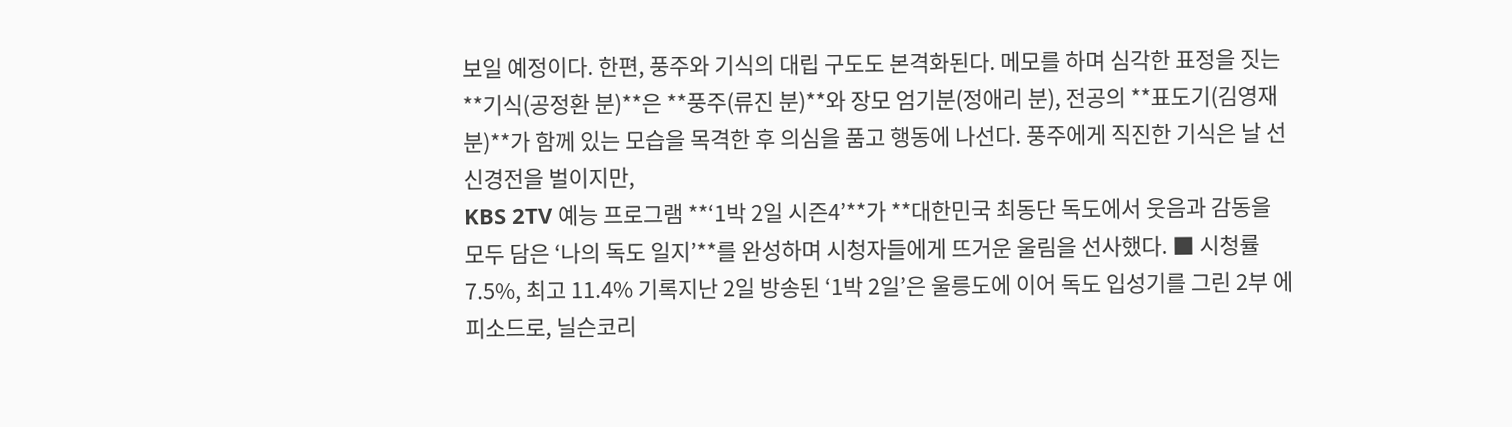보일 예정이다. 한편, 풍주와 기식의 대립 구도도 본격화된다. 메모를 하며 심각한 표정을 짓는 **기식(공정환 분)**은 **풍주(류진 분)**와 장모 엄기분(정애리 분), 전공의 **표도기(김영재 분)**가 함께 있는 모습을 목격한 후 의심을 품고 행동에 나선다. 풍주에게 직진한 기식은 날 선 신경전을 벌이지만,
KBS 2TV 예능 프로그램 **‘1박 2일 시즌4’**가 **대한민국 최동단 독도에서 웃음과 감동을 모두 담은 ‘나의 독도 일지’**를 완성하며 시청자들에게 뜨거운 울림을 선사했다. ■ 시청률 7.5%, 최고 11.4% 기록지난 2일 방송된 ‘1박 2일’은 울릉도에 이어 독도 입성기를 그린 2부 에피소드로, 닐슨코리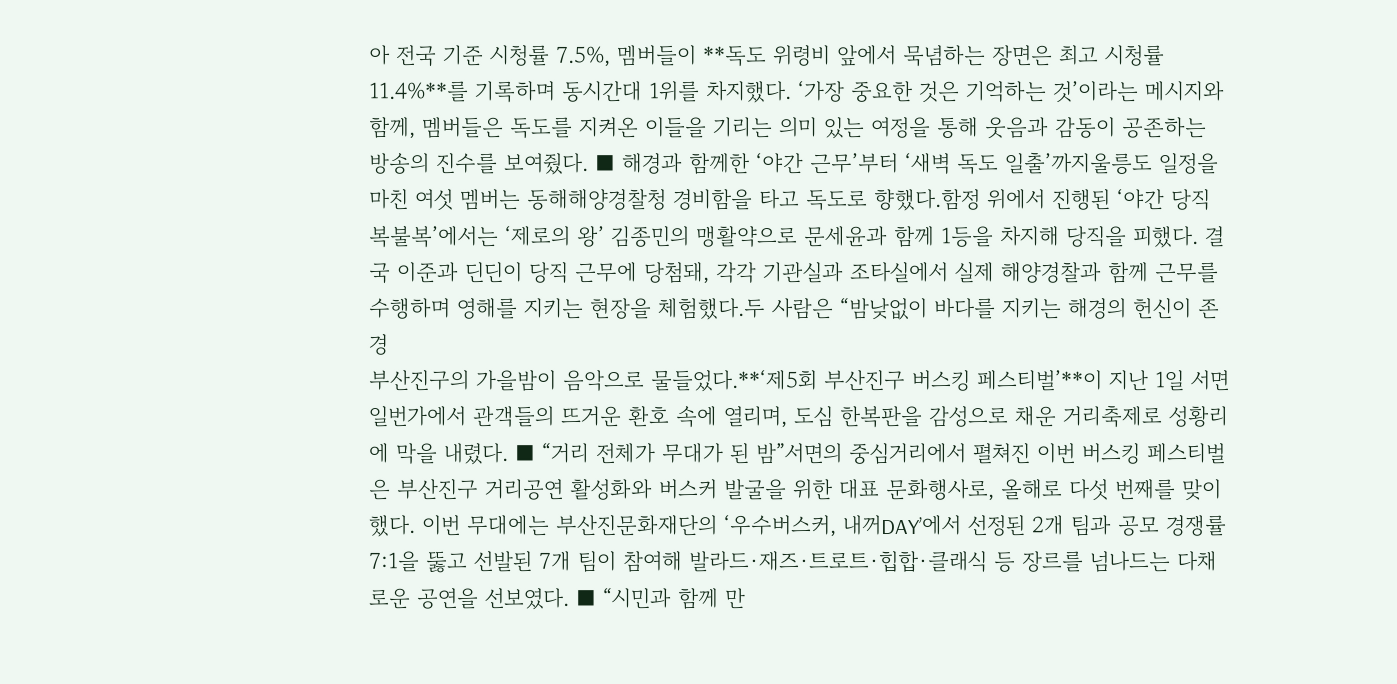아 전국 기준 시청률 7.5%, 멤버들이 **독도 위령비 앞에서 묵념하는 장면은 최고 시청률 11.4%**를 기록하며 동시간대 1위를 차지했다. ‘가장 중요한 것은 기억하는 것’이라는 메시지와 함께, 멤버들은 독도를 지켜온 이들을 기리는 의미 있는 여정을 통해 웃음과 감동이 공존하는 방송의 진수를 보여줬다. ■ 해경과 함께한 ‘야간 근무’부터 ‘새벽 독도 일출’까지울릉도 일정을 마친 여섯 멤버는 동해해양경찰청 경비함을 타고 독도로 향했다.함정 위에서 진행된 ‘야간 당직 복불복’에서는 ‘제로의 왕’ 김종민의 맹활약으로 문세윤과 함께 1등을 차지해 당직을 피했다. 결국 이준과 딘딘이 당직 근무에 당첨돼, 각각 기관실과 조타실에서 실제 해양경찰과 함께 근무를 수행하며 영해를 지키는 현장을 체험했다.두 사람은 “밤낮없이 바다를 지키는 해경의 헌신이 존경
부산진구의 가을밤이 음악으로 물들었다.**‘제5회 부산진구 버스킹 페스티벌’**이 지난 1일 서면일번가에서 관객들의 뜨거운 환호 속에 열리며, 도심 한복판을 감성으로 채운 거리축제로 성황리에 막을 내렸다. ■ “거리 전체가 무대가 된 밤”서면의 중심거리에서 펼쳐진 이번 버스킹 페스티벌은 부산진구 거리공연 활성화와 버스커 발굴을 위한 대표 문화행사로, 올해로 다섯 번째를 맞이했다. 이번 무대에는 부산진문화재단의 ‘우수버스커, 내꺼DAY’에서 선정된 2개 팀과 공모 경쟁률 7:1을 뚫고 선발된 7개 팀이 참여해 발라드·재즈·트로트·힙합·클래식 등 장르를 넘나드는 다채로운 공연을 선보였다. ■ “시민과 함께 만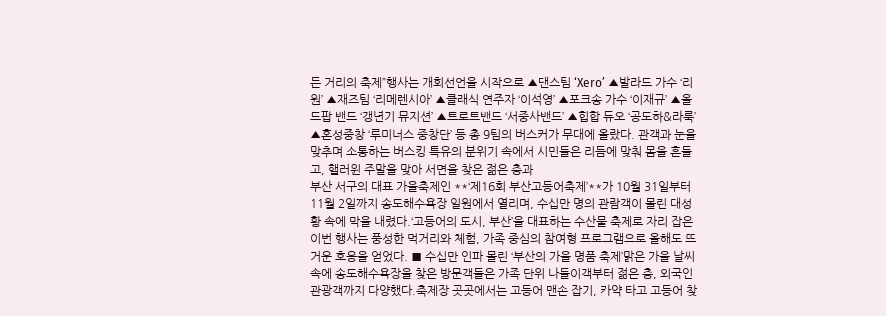든 거리의 축제”행사는 개회선언을 시작으로 ▲댄스팀 ‘Xero’ ▲발라드 가수 ‘리원’ ▲재즈팀 ‘리메렌시아’ ▲클래식 연주자 ‘이석영’ ▲포크송 가수 ‘이재규’ ▲올드팝 밴드 ‘갱년기 뮤지션’ ▲트로트밴드 ‘서중사밴드’ ▲힙합 듀오 ‘공도하&라룩’ ▲혼성중창 ‘루미너스 중창단’ 등 총 9팀의 버스커가 무대에 올랐다. 관객과 눈을 맞추며 소통하는 버스킹 특유의 분위기 속에서 시민들은 리듬에 맞춰 몸을 흔들고, 핼러윈 주말을 맞아 서면을 찾은 젊은 층과
부산 서구의 대표 가을축제인 **‘제16회 부산고등어축제’**가 10월 31일부터 11월 2일까지 송도해수욕장 일원에서 열리며, 수십만 명의 관람객이 몰린 대성황 속에 막을 내렸다.‘고등어의 도시, 부산’을 대표하는 수산물 축제로 자리 잡은 이번 행사는 풍성한 먹거리와 체험, 가족 중심의 참여형 프로그램으로 올해도 뜨거운 호응을 얻었다. ■ 수십만 인파 몰린 ‘부산의 가을 명품 축제’맑은 가을 날씨 속에 송도해수욕장을 찾은 방문객들은 가족 단위 나들이객부터 젊은 층, 외국인 관광객까지 다양했다.축제장 곳곳에서는 고등어 맨손 잡기, 카약 타고 고등어 찾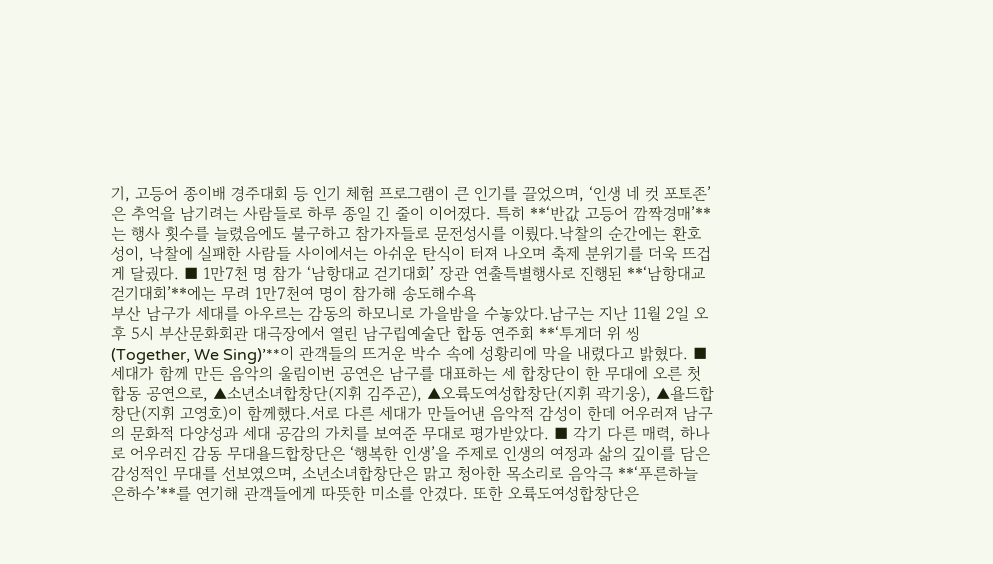기, 고등어 종이배 경주대회 등 인기 체험 프로그램이 큰 인기를 끌었으며, ‘인생 네 컷 포토존’은 추억을 남기려는 사람들로 하루 종일 긴 줄이 이어졌다. 특히 **‘반값 고등어 깜짝경매’**는 행사 횟수를 늘렸음에도 불구하고 참가자들로 문전성시를 이뤘다.낙찰의 순간에는 환호성이, 낙찰에 실패한 사람들 사이에서는 아쉬운 탄식이 터져 나오며 축제 분위기를 더욱 뜨겁게 달궜다. ■ 1만7천 명 참가 ‘남항대교 걷기대회’ 장관 연출특별행사로 진행된 **‘남항대교 걷기대회’**에는 무려 1만7천여 명이 참가해 송도해수욕
부산 남구가 세대를 아우르는 감동의 하모니로 가을밤을 수놓았다.남구는 지난 11월 2일 오후 5시 부산문화회관 대극장에서 열린 남구립예술단 합동 연주회 **‘투게더 위 씽(Together, We Sing)’**이 관객들의 뜨거운 박수 속에 성황리에 막을 내렸다고 밝혔다. ■ 세대가 함께 만든 음악의 울림이번 공연은 남구를 대표하는 세 합창단이 한 무대에 오른 첫 합동 공연으로, ▲소년소녀합창단(지휘 김주곤), ▲오륙도여성합창단(지휘 곽기웅), ▲욜드합창단(지휘 고영호)이 함께했다.서로 다른 세대가 만들어낸 음악적 감성이 한데 어우러져 남구의 문화적 다양성과 세대 공감의 가치를 보여준 무대로 평가받았다. ■ 각기 다른 매력, 하나로 어우러진 감동 무대욜드합창단은 ‘행복한 인생’을 주제로 인생의 여정과 삶의 깊이를 담은 감성적인 무대를 선보였으며, 소년소녀합창단은 맑고 청아한 목소리로 음악극 **‘푸른하늘 은하수’**를 연기해 관객들에게 따뜻한 미소를 안겼다. 또한 오륙도여성합창단은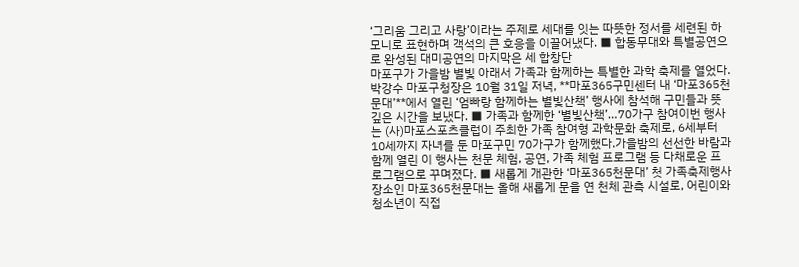‘그리움 그리고 사랑’이라는 주제로 세대를 잇는 따뜻한 정서를 세련된 하모니로 표현하며 객석의 큰 호응을 이끌어냈다. ■ 합동무대와 특별공연으로 완성된 대미공연의 마지막은 세 합창단
마포구가 가을밤 별빛 아래서 가족과 함께하는 특별한 과학 축제를 열었다.박강수 마포구청장은 10월 31일 저녁, **마포365구민센터 내 ‘마포365천문대’**에서 열린 ‘엄빠랑 함께하는 별빛산책’ 행사에 참석해 구민들과 뜻깊은 시간을 보냈다. ■ 가족과 함께한 ‘별빛산책’…70가구 참여이번 행사는 (사)마포스포츠클럽이 주최한 가족 참여형 과학문화 축제로, 6세부터 10세까지 자녀를 둔 마포구민 70가구가 함께했다.가을밤의 선선한 바람과 함께 열린 이 행사는 천문 체험, 공연, 가족 체험 프로그램 등 다채로운 프로그램으로 꾸며졌다. ■ 새롭게 개관한 ‘마포365천문대’ 첫 가족축제행사 장소인 마포365천문대는 올해 새롭게 문을 연 천체 관측 시설로, 어린이와 청소년이 직접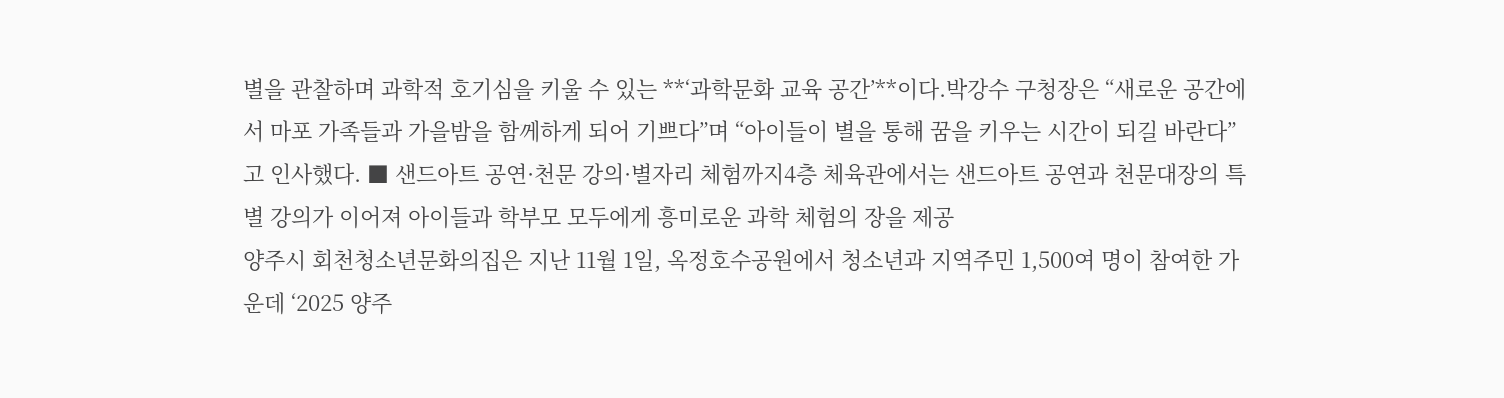별을 관찰하며 과학적 호기심을 키울 수 있는 **‘과학문화 교육 공간’**이다.박강수 구청장은 “새로운 공간에서 마포 가족들과 가을밤을 함께하게 되어 기쁘다”며 “아이들이 별을 통해 꿈을 키우는 시간이 되길 바란다”고 인사했다. ■ 샌드아트 공연·천문 강의·별자리 체험까지4층 체육관에서는 샌드아트 공연과 천문대장의 특별 강의가 이어져 아이들과 학부모 모두에게 흥미로운 과학 체험의 장을 제공
양주시 회천청소년문화의집은 지난 11월 1일, 옥정호수공원에서 청소년과 지역주민 1,500여 명이 참여한 가운데 ‘2025 양주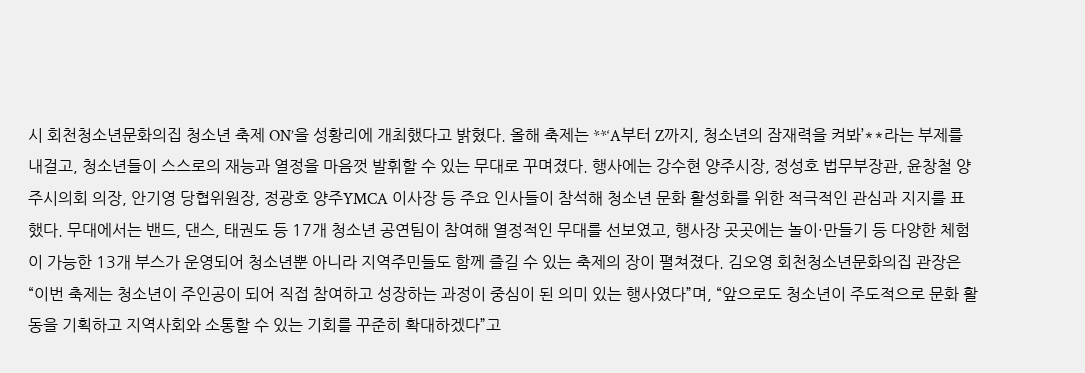시 회천청소년문화의집 청소년 축제 ON’을 성황리에 개최했다고 밝혔다. 올해 축제는 **‘A부터 Z까지, 청소년의 잠재력을 켜봐’**라는 부제를 내걸고, 청소년들이 스스로의 재능과 열정을 마음껏 발휘할 수 있는 무대로 꾸며졌다. 행사에는 강수현 양주시장, 정성호 법무부장관, 윤창철 양주시의회 의장, 안기영 당협위원장, 정광호 양주YMCA 이사장 등 주요 인사들이 참석해 청소년 문화 활성화를 위한 적극적인 관심과 지지를 표했다. 무대에서는 밴드, 댄스, 태권도 등 17개 청소년 공연팀이 참여해 열정적인 무대를 선보였고, 행사장 곳곳에는 놀이·만들기 등 다양한 체험이 가능한 13개 부스가 운영되어 청소년뿐 아니라 지역주민들도 함께 즐길 수 있는 축제의 장이 펼쳐졌다. 김오영 회천청소년문화의집 관장은 “이번 축제는 청소년이 주인공이 되어 직접 참여하고 성장하는 과정이 중심이 된 의미 있는 행사였다”며, “앞으로도 청소년이 주도적으로 문화 활동을 기획하고 지역사회와 소통할 수 있는 기회를 꾸준히 확대하겠다”고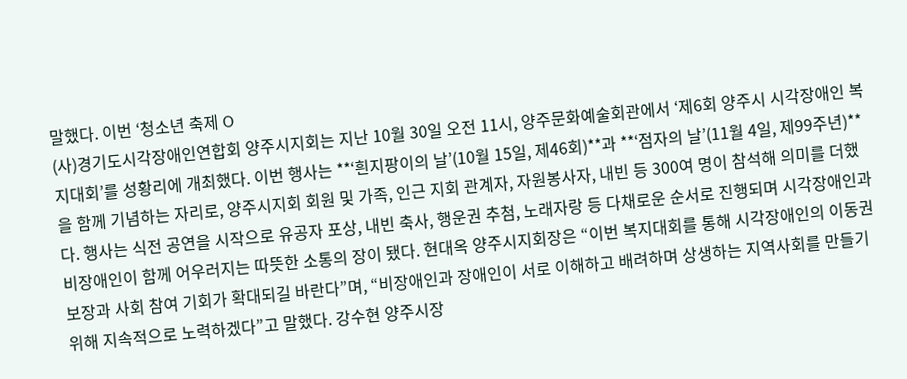말했다. 이번 ‘청소년 축제 O
(사)경기도시각장애인연합회 양주시지회는 지난 10월 30일 오전 11시, 양주문화예술회관에서 ‘제6회 양주시 시각장애인 복지대회’를 성황리에 개최했다. 이번 행사는 **‘흰지팡이의 날’(10월 15일, 제46회)**과 **‘점자의 날’(11월 4일, 제99주년)**을 함께 기념하는 자리로, 양주시지회 회원 및 가족, 인근 지회 관계자, 자원봉사자, 내빈 등 300여 명이 참석해 의미를 더했다. 행사는 식전 공연을 시작으로 유공자 포상, 내빈 축사, 행운권 추첨, 노래자랑 등 다채로운 순서로 진행되며 시각장애인과 비장애인이 함께 어우러지는 따뜻한 소통의 장이 됐다. 현대옥 양주시지회장은 “이번 복지대회를 통해 시각장애인의 이동권 보장과 사회 참여 기회가 확대되길 바란다”며, “비장애인과 장애인이 서로 이해하고 배려하며 상생하는 지역사회를 만들기 위해 지속적으로 노력하겠다”고 말했다. 강수현 양주시장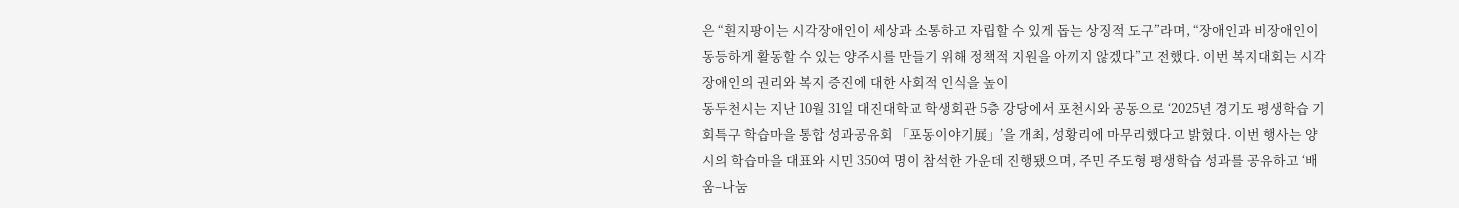은 “흰지팡이는 시각장애인이 세상과 소통하고 자립할 수 있게 돕는 상징적 도구”라며, “장애인과 비장애인이 동등하게 활동할 수 있는 양주시를 만들기 위해 정책적 지원을 아끼지 않겠다”고 전했다. 이번 복지대회는 시각장애인의 권리와 복지 증진에 대한 사회적 인식을 높이
동두천시는 지난 10월 31일 대진대학교 학생회관 5층 강당에서 포천시와 공동으로 ‘2025년 경기도 평생학습 기회특구 학습마을 통합 성과공유회 「포동이야기展」’을 개최, 성황리에 마무리했다고 밝혔다. 이번 행사는 양 시의 학습마을 대표와 시민 350여 명이 참석한 가운데 진행됐으며, 주민 주도형 평생학습 성과를 공유하고 ‘배움–나눔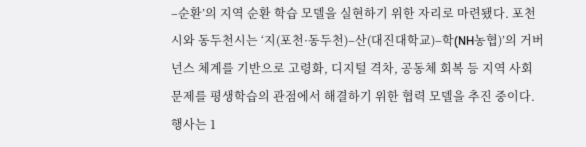–순환’의 지역 순환 학습 모델을 실현하기 위한 자리로 마련됐다. 포천시와 동두천시는 ‘지(포천·동두천)–산(대진대학교)–학(NH농협)’의 거버넌스 체계를 기반으로 고령화, 디지털 격차, 공동체 회복 등 지역 사회 문제를 평생학습의 관점에서 해결하기 위한 협력 모델을 추진 중이다. 행사는 1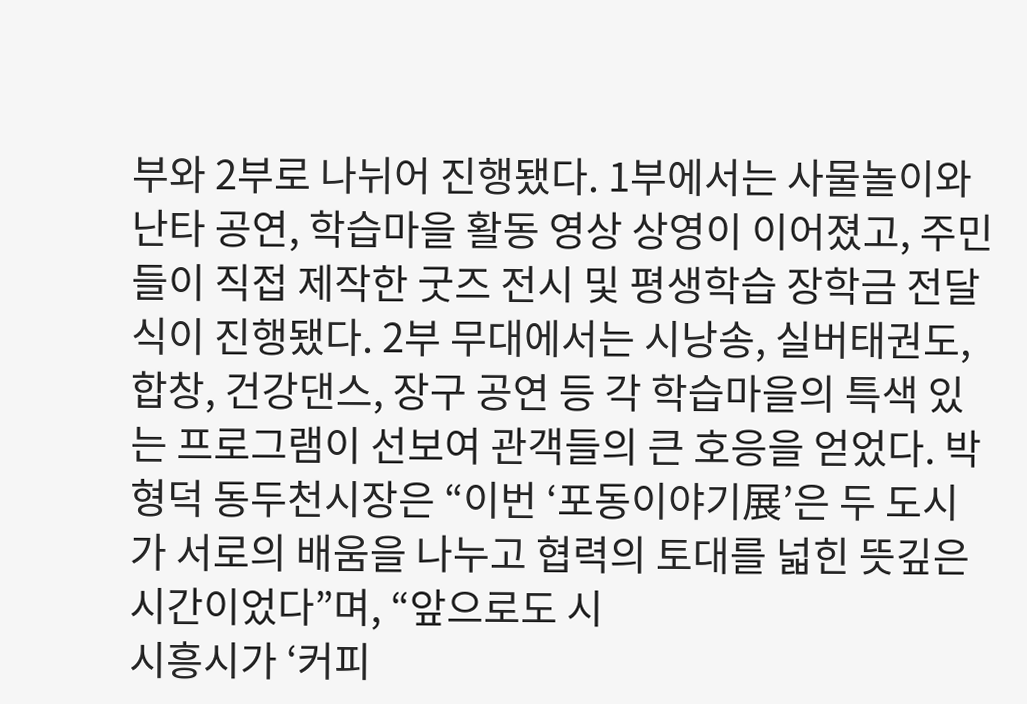부와 2부로 나뉘어 진행됐다. 1부에서는 사물놀이와 난타 공연, 학습마을 활동 영상 상영이 이어졌고, 주민들이 직접 제작한 굿즈 전시 및 평생학습 장학금 전달식이 진행됐다. 2부 무대에서는 시낭송, 실버태권도, 합창, 건강댄스, 장구 공연 등 각 학습마을의 특색 있는 프로그램이 선보여 관객들의 큰 호응을 얻었다. 박형덕 동두천시장은 “이번 ‘포동이야기展’은 두 도시가 서로의 배움을 나누고 협력의 토대를 넓힌 뜻깊은 시간이었다”며, “앞으로도 시
시흥시가 ‘커피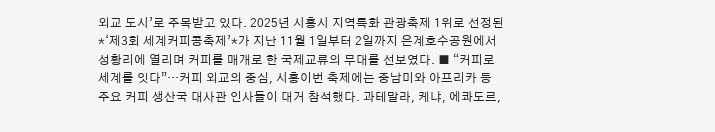외교 도시’로 주목받고 있다. 2025년 시흥시 지역특화 관광축제 1위로 선정된 *‘제3회 세계커피콩축제’*가 지난 11월 1일부터 2일까지 은계호수공원에서 성황리에 열리며 커피를 매개로 한 국제교류의 무대를 선보였다. ■ “커피로 세계를 잇다”…커피 외교의 중심, 시흥이번 축제에는 중남미와 아프리카 등 주요 커피 생산국 대사관 인사들이 대거 참석했다. 과테말라, 케냐, 에콰도르,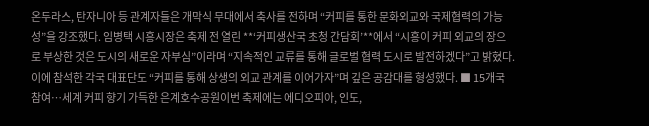온두라스, 탄자니아 등 관계자들은 개막식 무대에서 축사를 전하며 “커피를 통한 문화외교와 국제협력의 가능성”을 강조했다. 임병택 시흥시장은 축제 전 열린 **‘커피생산국 초청 간담회’**에서 “시흥이 커피 외교의 장으로 부상한 것은 도시의 새로운 자부심”이라며 “지속적인 교류를 통해 글로벌 협력 도시로 발전하겠다”고 밝혔다. 이에 참석한 각국 대표단도 “커피를 통해 상생의 외교 관계를 이어가자”며 깊은 공감대를 형성했다. ■ 15개국 참여…세계 커피 향기 가득한 은계호수공원이번 축제에는 에디오피아, 인도,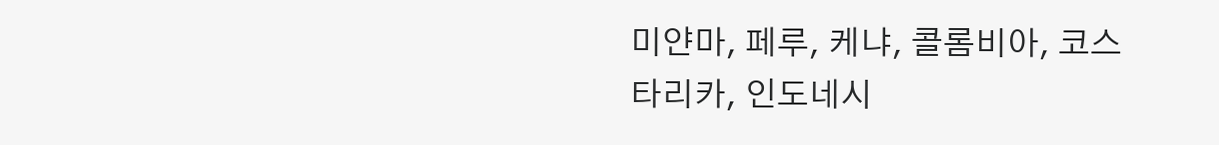미얀마, 페루, 케냐, 콜롬비아, 코스타리카, 인도네시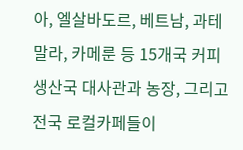아, 엘살바도르, 베트남, 과테말라, 카메룬 등 15개국 커피생산국 대사관과 농장, 그리고 전국 로컬카페들이